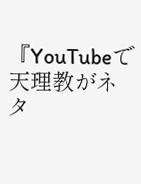『YouTubeで天理教がネタ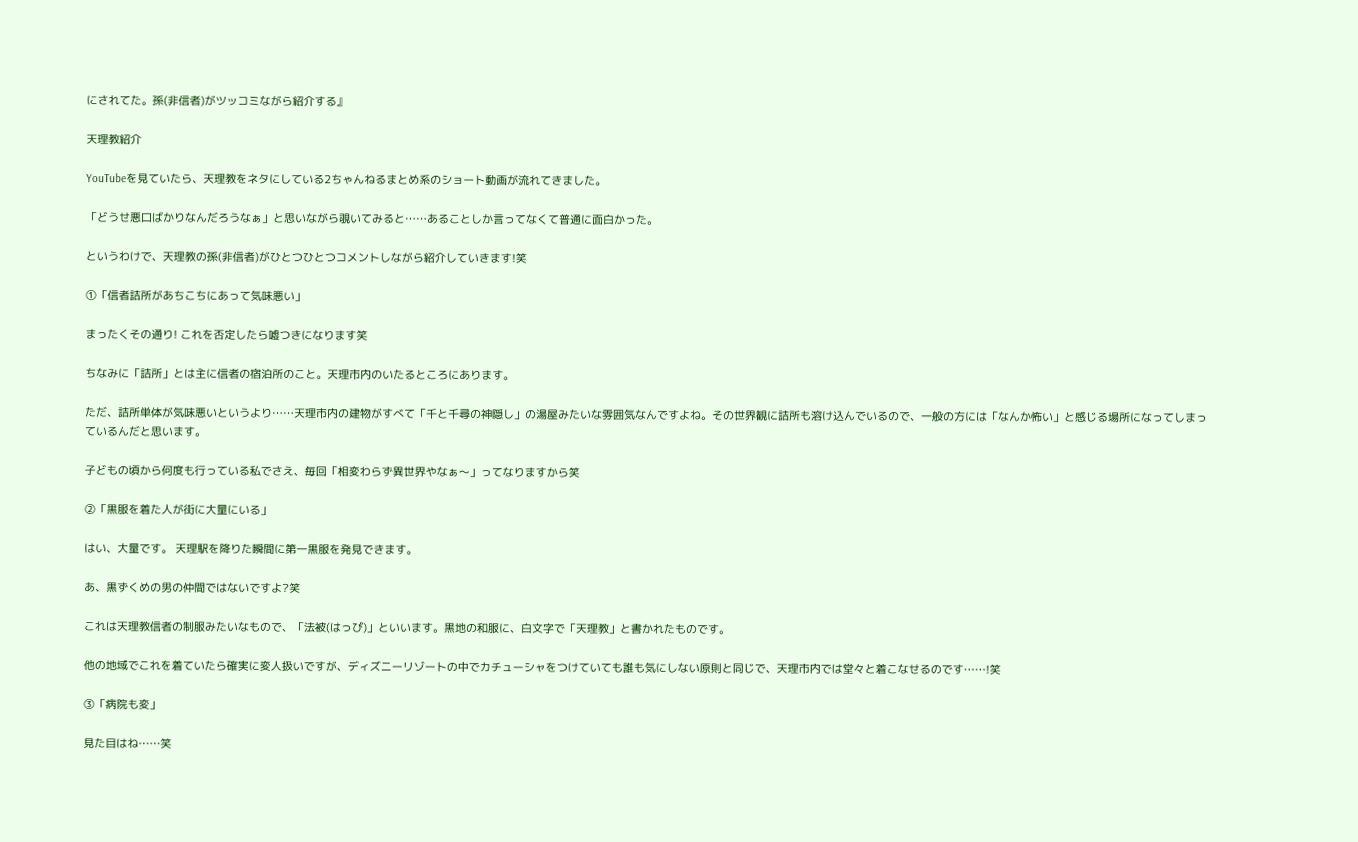にされてた。孫(非信者)がツッコミながら紹介する』

天理教紹介

YouTubeを見ていたら、天理教をネタにしている2ちゃんねるまとめ系のショート動画が流れてきました。

「どうせ悪口ばかりなんだろうなぁ」と思いながら覗いてみると……あることしか言ってなくて普通に面白かった。

というわけで、天理教の孫(非信者)がひとつひとつコメントしながら紹介していきます!笑

①「信者詰所があちこちにあって気味悪い」

まったくその通り! これを否定したら嘘つきになります笑

ちなみに「詰所」とは主に信者の宿泊所のこと。天理市内のいたるところにあります。

ただ、詰所単体が気味悪いというより……天理市内の建物がすべて「千と千尋の神隠し」の湯屋みたいな雰囲気なんですよね。その世界観に詰所も溶け込んでいるので、一般の方には「なんか怖い」と感じる場所になってしまっているんだと思います。

子どもの頃から何度も行っている私でさえ、毎回「相変わらず異世界やなぁ〜」ってなりますから笑

②「黒服を着た人が街に大量にいる」

はい、大量です。 天理駅を降りた瞬間に第一黒服を発見できます。

あ、黒ずくめの男の仲間ではないですよ?笑

これは天理教信者の制服みたいなもので、「法被(はっぴ)」といいます。黒地の和服に、白文字で「天理教」と書かれたものです。

他の地域でこれを着ていたら確実に変人扱いですが、ディズニーリゾートの中でカチューシャをつけていても誰も気にしない原則と同じで、天理市内では堂々と着こなせるのです……!笑

③「病院も変」

見た目はね……笑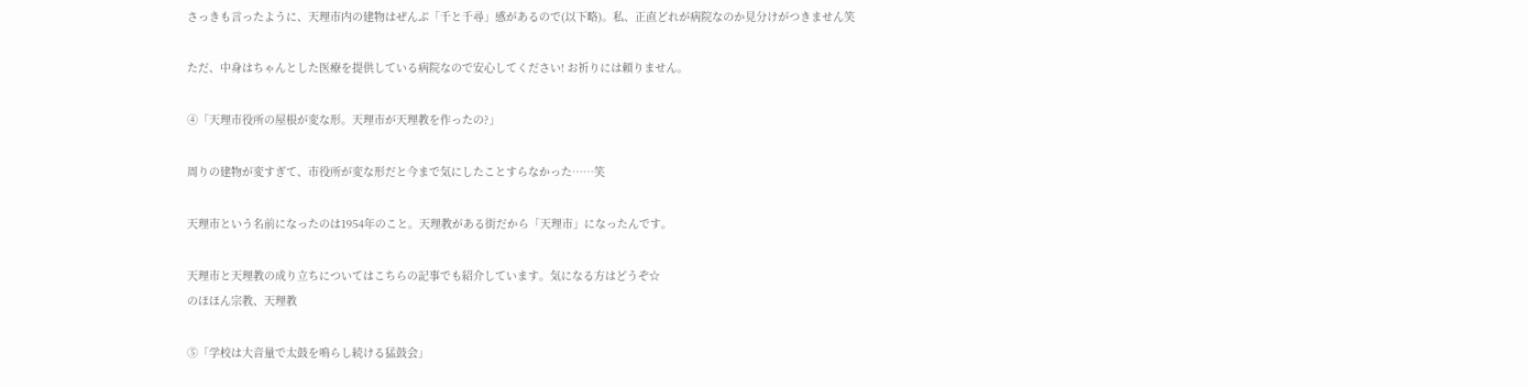さっきも言ったように、天理市内の建物はぜんぶ「千と千尋」感があるので(以下略)。私、正直どれが病院なのか見分けがつきません笑

ただ、中身はちゃんとした医療を提供している病院なので安心してください! お祈りには頼りません。

④「天理市役所の屋根が変な形。天理市が天理教を作ったの?」

周りの建物が変すぎて、市役所が変な形だと今まで気にしたことすらなかった……笑

天理市という名前になったのは1954年のこと。天理教がある街だから「天理市」になったんです。

天理市と天理教の成り立ちについてはこちらの記事でも紹介しています。気になる方はどうぞ☆
のほほん宗教、天理教

⑤「学校は大音量で太鼓を鳴らし続ける猛鼓会」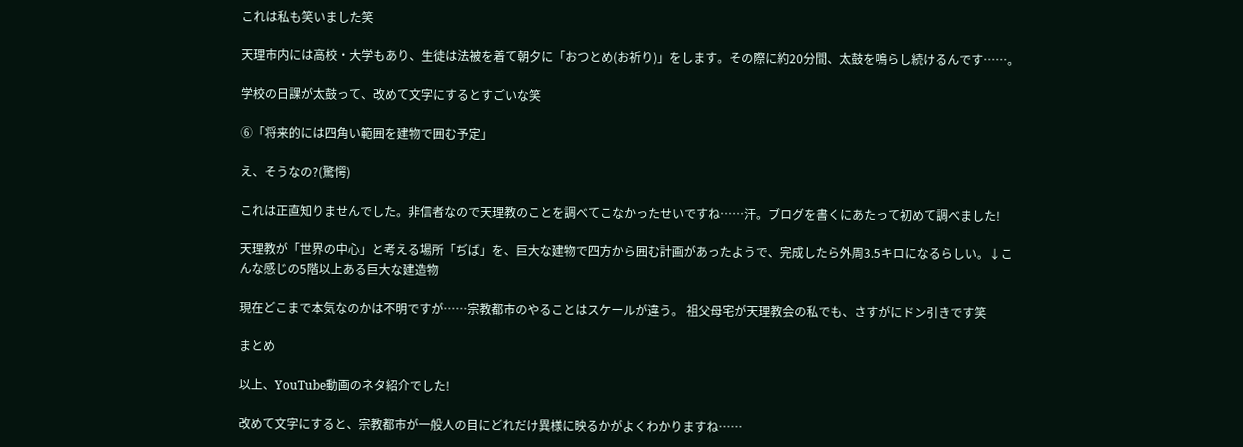これは私も笑いました笑

天理市内には高校・大学もあり、生徒は法被を着て朝夕に「おつとめ(お祈り)」をします。その際に約20分間、太鼓を鳴らし続けるんです……。

学校の日課が太鼓って、改めて文字にするとすごいな笑

⑥「将来的には四角い範囲を建物で囲む予定」

え、そうなの?(驚愕)

これは正直知りませんでした。非信者なので天理教のことを調べてこなかったせいですね……汗。ブログを書くにあたって初めて調べました!

天理教が「世界の中心」と考える場所「ぢば」を、巨大な建物で四方から囲む計画があったようで、完成したら外周3.5キロになるらしい。↓こんな感じの5階以上ある巨大な建造物

現在どこまで本気なのかは不明ですが……宗教都市のやることはスケールが違う。 祖父母宅が天理教会の私でも、さすがにドン引きです笑

まとめ

以上、YouTube動画のネタ紹介でした!

改めて文字にすると、宗教都市が一般人の目にどれだけ異様に映るかがよくわかりますね……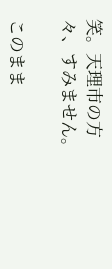笑。天理市の方々、すみません。

このまま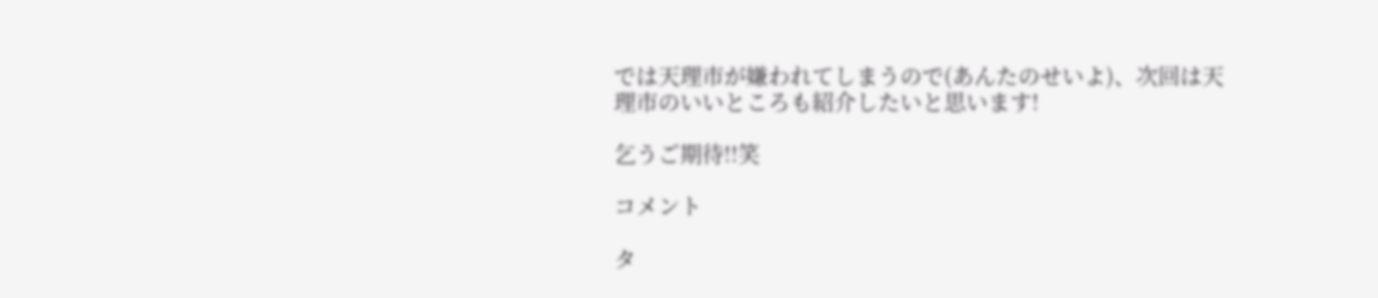では天理市が嫌われてしまうので(あんたのせいよ)、次回は天理市のいいところも紹介したいと思います!

乞うご期待!!笑

コメント

タ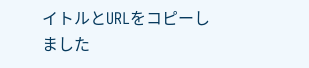イトルとURLをコピーしました